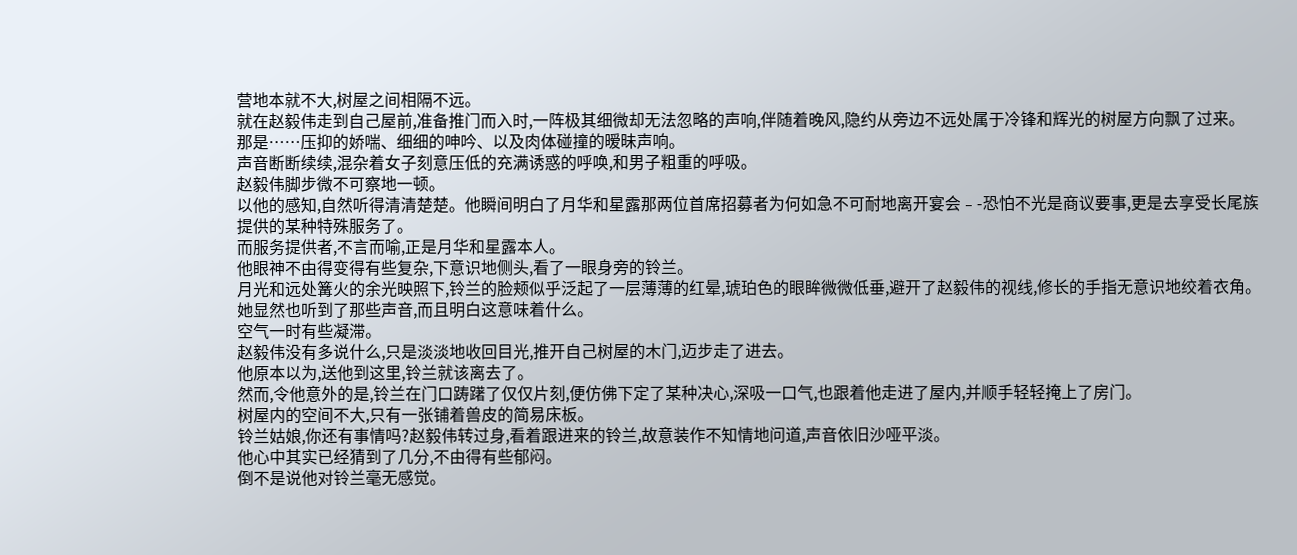营地本就不大,树屋之间相隔不远。
就在赵毅伟走到自己屋前,准备推门而入时,一阵极其细微却无法忽略的声响,伴随着晚风,隐约从旁边不远处属于冷锋和辉光的树屋方向飘了过来。
那是……压抑的娇喘、细细的呻吟、以及肉体碰撞的暧昧声响。
声音断断续续,混杂着女子刻意压低的充满诱惑的呼唤,和男子粗重的呼吸。
赵毅伟脚步微不可察地一顿。
以他的感知,自然听得清清楚楚。他瞬间明白了月华和星露那两位首席招募者为何如急不可耐地离开宴会﹣-恐怕不光是商议要事,更是去享受长尾族提供的某种特殊服务了。
而服务提供者,不言而喻,正是月华和星露本人。
他眼神不由得变得有些复杂,下意识地侧头,看了一眼身旁的铃兰。
月光和远处篝火的余光映照下,铃兰的脸颊似乎泛起了一层薄薄的红晕,琥珀色的眼眸微微低垂,避开了赵毅伟的视线,修长的手指无意识地绞着衣角。
她显然也听到了那些声音,而且明白这意味着什么。
空气一时有些凝滞。
赵毅伟没有多说什么,只是淡淡地收回目光,推开自己树屋的木门,迈步走了进去。
他原本以为,送他到这里,铃兰就该离去了。
然而,令他意外的是,铃兰在门口踌躇了仅仅片刻,便仿佛下定了某种决心,深吸一口气,也跟着他走进了屋内,并顺手轻轻掩上了房门。
树屋内的空间不大,只有一张铺着兽皮的简易床板。
铃兰姑娘,你还有事情吗?赵毅伟转过身,看着跟进来的铃兰,故意装作不知情地问道,声音依旧沙哑平淡。
他心中其实已经猜到了几分,不由得有些郁闷。
倒不是说他对铃兰毫无感觉。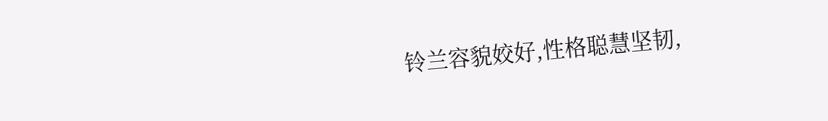铃兰容貌姣好,性格聪慧坚韧,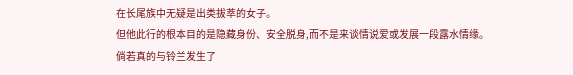在长尾族中无疑是出类拔萃的女子。
但他此行的根本目的是隐藏身份、安全脱身,而不是来谈情说爱或发展一段露水情缘。
倘若真的与铃兰发生了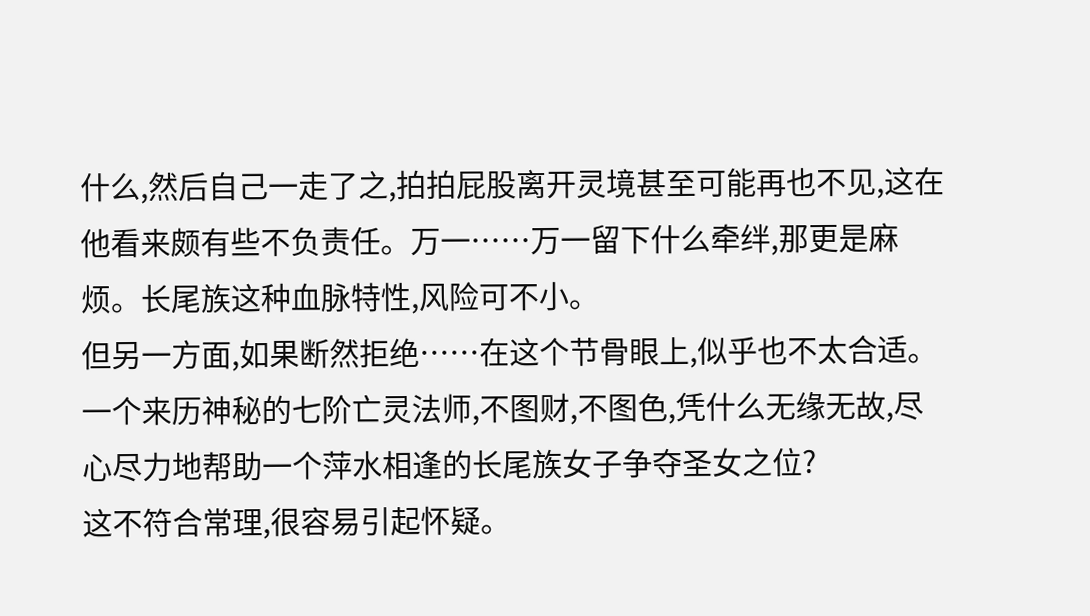什么,然后自己一走了之,拍拍屁股离开灵境甚至可能再也不见,这在他看来颇有些不负责任。万一……万一留下什么牵绊,那更是麻烦。长尾族这种血脉特性,风险可不小。
但另一方面,如果断然拒绝……在这个节骨眼上,似乎也不太合适。
一个来历神秘的七阶亡灵法师,不图财,不图色,凭什么无缘无故,尽心尽力地帮助一个萍水相逢的长尾族女子争夺圣女之位?
这不符合常理,很容易引起怀疑。